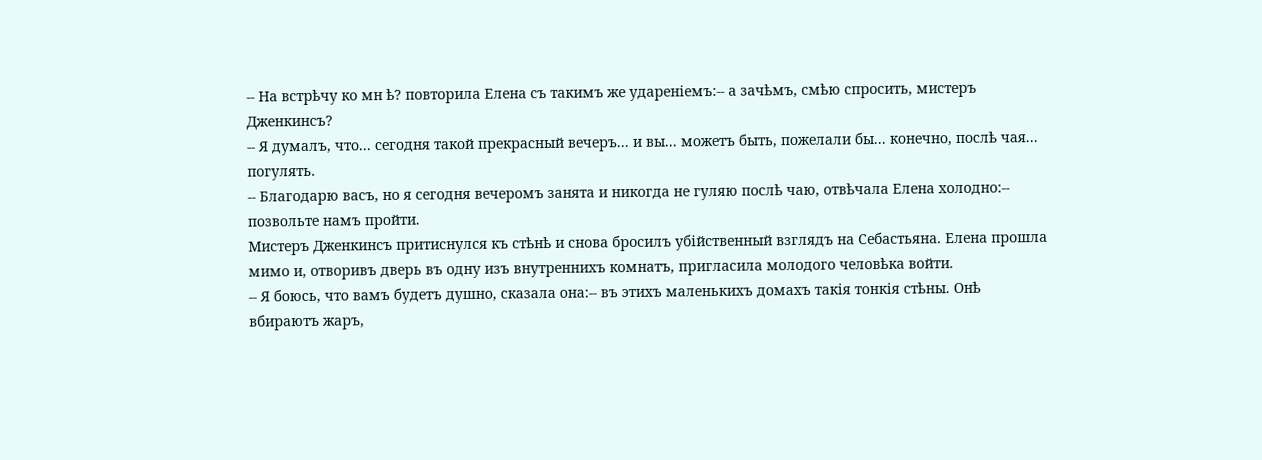-- На встрѣчу ко мн ѣ? повторила Елена съ такимъ же удареніемъ:-- а зачѣмъ, смѣю спросить, мистеръ Дженкинсъ?
-- Я думалъ, что... сегодня такой прекрасный вечеръ... и вы... можетъ быть, пожелали бы... конечно, послѣ чая... погулять.
-- Благодарю васъ, но я сегодня вечеромъ занята и никогда не гуляю послѣ чаю, отвѣчала Елена холодно:-- позвольте намъ пройти.
Мистеръ Дженкинсъ притиснулся къ стѣнѣ и снова бросилъ убійственный взглядъ на Себастьяна. Елена прошла мимо и, отворивъ дверь въ одну изъ внутреннихъ комнатъ, пригласила молодого человѣка войти.
-- Я боюсь, что вамъ будетъ душно, сказала она:-- въ этихъ маленькихъ домахъ такія тонкія стѣны. Онѣ вбираютъ жаръ,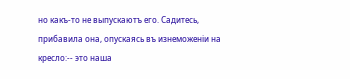но какъ-то не выпускаютъ его. Садитесь, прибавила она, опускаясь въ изнеможеніи на кресло:-- это наша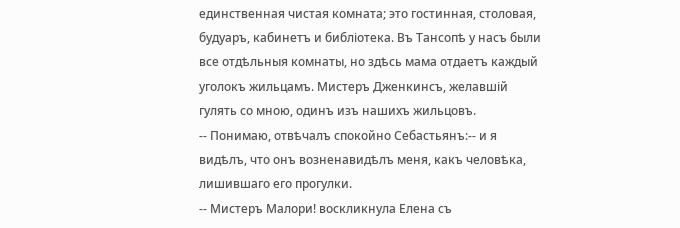единственная чистая комната; это гостинная, столовая, будуаръ, кабинетъ и библіотека. Въ Тансопѣ у насъ были все отдѣльныя комнаты, но здѣсь мама отдаетъ каждый уголокъ жильцамъ. Мистеръ Дженкинсъ, желавшій гулять со мною, одинъ изъ нашихъ жильцовъ.
-- Понимаю, отвѣчалъ спокойно Себастьянъ:-- и я видѣлъ, что онъ возненавидѣлъ меня, какъ человѣка, лишившаго его прогулки.
-- Мистеръ Малори! воскликнула Елена съ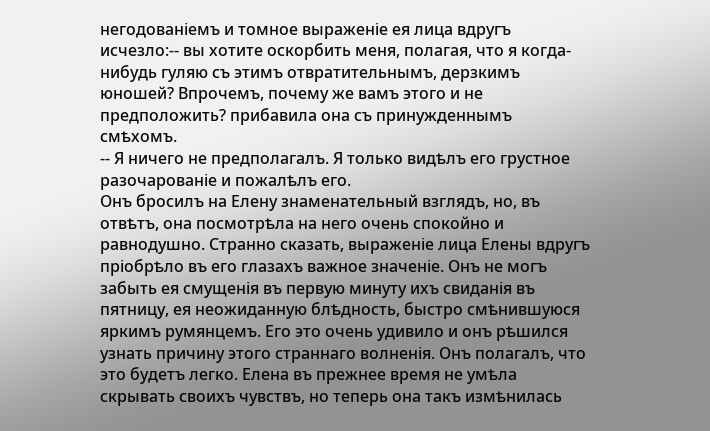негодованіемъ и томное выраженіе ея лица вдругъ исчезло:-- вы хотите оскорбить меня, полагая, что я когда-нибудь гуляю съ этимъ отвратительнымъ, дерзкимъ юношей? Впрочемъ, почему же вамъ этого и не предположить? прибавила она съ принужденнымъ смѣхомъ.
-- Я ничего не предполагалъ. Я только видѣлъ его грустное разочарованіе и пожалѣлъ его.
Онъ бросилъ на Елену знаменательный взглядъ, но, въ отвѣтъ, она посмотрѣла на него очень спокойно и равнодушно. Странно сказать, выраженіе лица Елены вдругъ пріобрѣло въ его глазахъ важное значеніе. Онъ не могъ забыть ея смущенія въ первую минуту ихъ свиданія въ пятницу, ея неожиданную блѣдность, быстро смѣнившуюся яркимъ румянцемъ. Его это очень удивило и онъ рѣшился узнать причину этого страннаго волненія. Онъ полагалъ, что это будетъ легко. Елена въ прежнее время не умѣла скрывать своихъ чувствъ, но теперь она такъ измѣнилась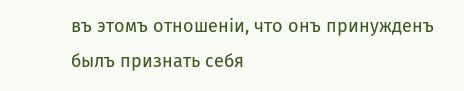въ этомъ отношеніи, что онъ принужденъ былъ признать себя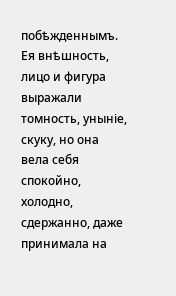побѣжденнымъ. Ея внѣшность, лицо и фигура выражали томность, уныніе, скуку, но она вела себя спокойно, холодно, сдержанно, даже принимала на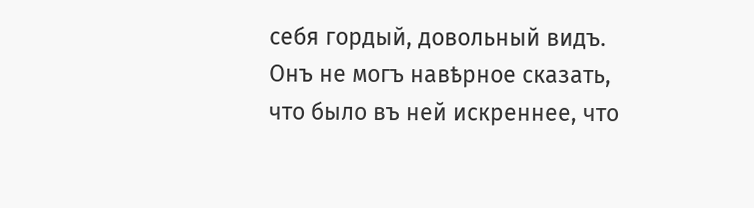себя гордый, довольный видъ. Онъ не могъ навѣрное сказать, что было въ ней искреннее, что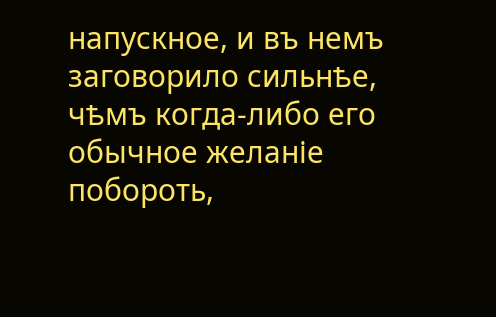напускное, и въ немъ заговорило сильнѣе, чѣмъ когда-либо его обычное желаніе побороть,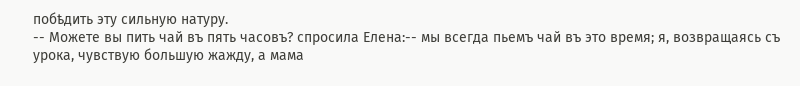побѣдить эту сильную натуру.
-- Можете вы пить чай въ пять часовъ? спросила Елена:-- мы всегда пьемъ чай въ это время; я, возвращаясь съ урока, чувствую большую жажду, а мама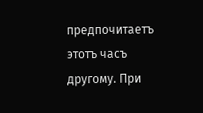предпочитаетъ этотъ часъ другому. При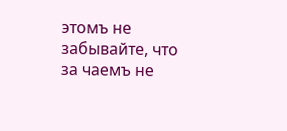этомъ не забывайте, что за чаемъ не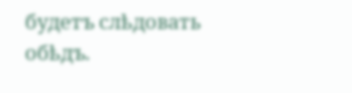будетъ слѣдовать обѣдъ.